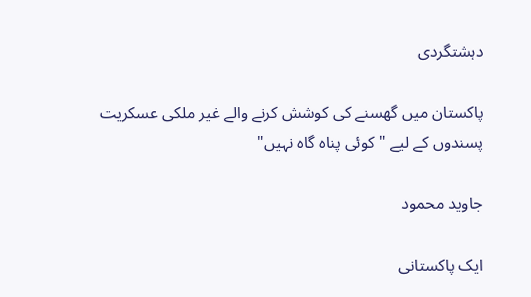دہشتگردی

پاکستان میں گھسنے کی کوشش کرنے والے غیر ملکی عسکریت پسندوں کے لیے "کوئی پناہ گاہ نہیں"

جاوید محمود

ایک پاکستانی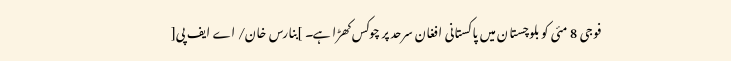فوجی 8 مئی کو بلوچستان میں پاکستانی افغان سرحد پر چوکس کھڑا ہے۔ ]بنارس خان/ اے ایف پی[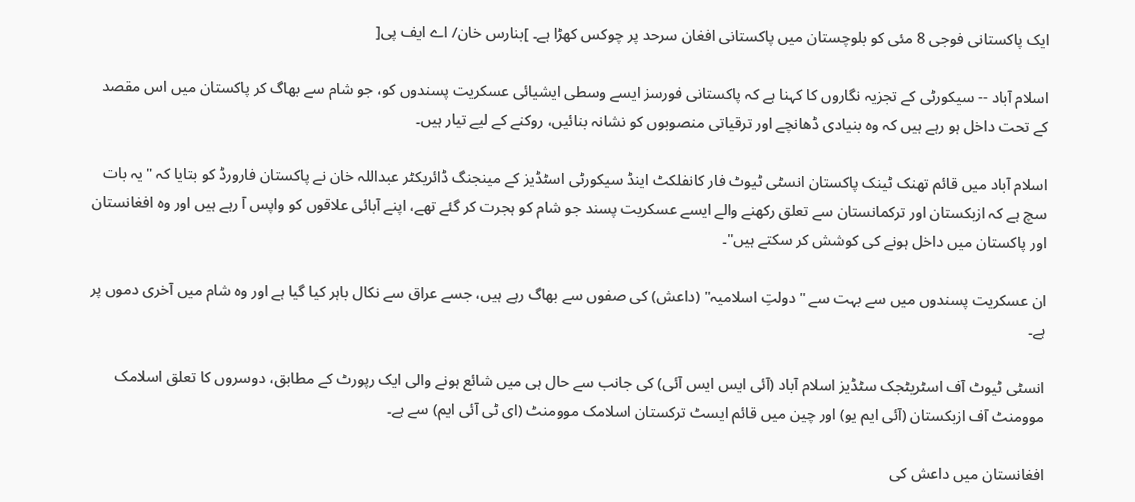ایک پاکستانی فوجی 8 مئی کو بلوچستان میں پاکستانی افغان سرحد پر چوکس کھڑا ہے۔ ]بنارس خان/ اے ایف پی[

اسلام آباد -- سیکورٹی کے تجزیہ نگاروں کا کہنا ہے کہ پاکستانی فورسز ایسے وسطی ایشیائی عسکریت پسندوں کو، جو شام سے بھاگ کر پاکستان میں اس مقصد کے تحت داخل ہو رہے ہیں کہ وہ بنیادی ڈھانچے اور ترقیاتی منصوبوں کو نشانہ بنائیں، روکنے کے لیے تیار ہیں۔

اسلام آباد میں قائم تھنک ٹینک پاکستان انسٹی ٹیوٹ فار کانفلکٹ اینڈ سیکورٹی اسٹڈیز کے مینجنگ ڈائریکٹر عبداللہ خان نے پاکستان فارورڈ کو بتایا کہ "یہ بات سچ ہے کہ ازبکستان اور ترکمانستان سے تعلق رکھنے والے ایسے عسکریت پسند جو شام کو ہجرت کر گئے تھے، اپنے آبائی علاقوں کو واپس آ رہے ہیں اور وہ افغانستان اور پاکستان میں داخل ہونے کی کوشش کر سکتے ہیں"۔

ان عسکریت پسندوں میں سے بہت سے "دولتِ اسلامیہ" (داعش) کی صفوں سے بھاگ رہے ہیں، جسے عراق سے نکال باہر کیا گیا ہے اور وہ شام میں آخری دموں پر ہے۔

انسٹی ٹیوٹ آف اسٹریٹجک سٹڈیز اسلام آباد (آئی ایس ایس آئی) کی جانب سے حال ہی میں شائع ہونے والی ایک رپورٹ کے مطابق، دوسروں کا تعلق اسلامک موومنٹ آف ازبکستان (آئی ایم یو) اور چین میں قائم ایسٹ ترکستان اسلامک موومنٹ (ای ٹی آئی ایم) سے ہے۔

افغانستان میں داعش کی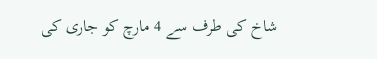شاخ کی طرف سے 4 مارچ کو جاری کی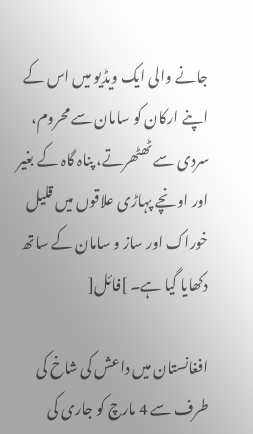جانے والی ایک ویڈیو میں اس کے اپنے ارکان کو سامان سے محروم، سردی سے ٹھٹھرتے، پناہ گاہ کے بغیر اور اونچے پہاڑی علاقوں میں قلیل خوراک اور ساز و سامان کے ساتھ دکھایا گیا ہے۔ ]فائل[

افغانستان میں داعش کی شاخ کی طرف سے 4 مارچ کو جاری کی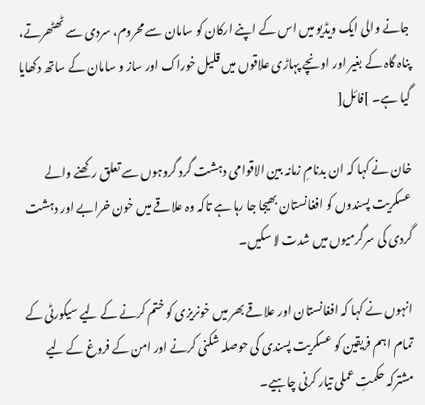جانے والی ایک ویڈیو میں اس کے اپنے ارکان کو سامان سے محروم، سردی سے ٹھٹھرتے، پناہ گاہ کے بغیر اور اونچے پہاڑی علاقوں میں قلیل خوراک اور ساز و سامان کے ساتھ دکھایا گیا ہے۔ ]فائل[

خان نے کہا کہ ان بدنامِ زمانہ بین الاقوامی دہشت گرد گروہوں سے تعلق رکھنے والے عسکریت پسندوں کو افغانستان بھیجا جا رہا ہے تاکہ وہ علاقے میں خون خرابے اور دہشت گردی کی سرگرمیوں میں شدت لا سکیں۔

انہوں نے کہا کہ افغانستان اور علاقے بھر میں خونریزی کو ختم کرنے کے لیے سیکورٹی کے تمام اہم فریقین کو عسکریت پسندی کی حوصلہ شکنی کرنے اور امن کے فروغ کے لیے مشترکہ حکمتِ عملی تیار کرنی چاہیے۔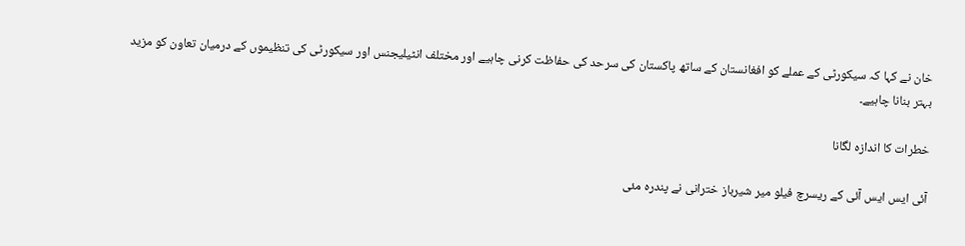خان نے کہا کہ سیکورٹی کے عملے کو افغانستان کے ساتھ پاکستان کی سرحد کی حفاظت کرنی چاہیے اور مختلف انٹیلیجنس اور سیکورٹی کی تنظیموں کے درمیان تعاون کو مزید بہتر بنانا چاہیے۔

خطرات کا اندازہ لگانا

آئی ایس ایس آئی کے ریسرچ فیلو میر شیرباز خترانی نے پندرہ مئی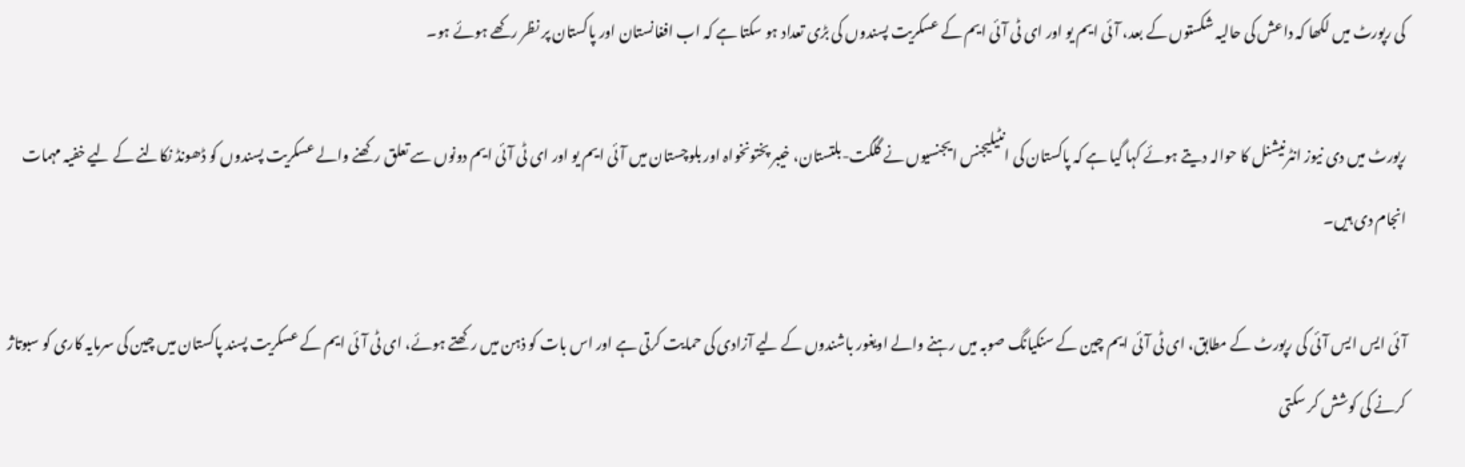کی رپورٹ میں لکھا کہ داعش کی حالیہ شکستوں کے بعد، آئی ایم یو اور ای ٹی آئی ایم کے عسکریت پسندوں کی بڑی تعداد ہو سکتا ہے کہ اب افغانستان اور پاکستان پر نظر رکھے ہوئے ہو۔

رپورٹ میں دی نیوز انٹرنیشنل کا حوالہ دیتے ہوئے کہا گیا ہے کہ پاکستان کی انٹیلیجنس ایجنسیوں نے گلگت-بلتستان، خیبر پختونخواہ اور بلوچستان میں آئی ایم یو اور ای ٹی آئی ایم دونوں سے تعلق رکھنے والے عسکریت پسندوں کو ڈھونڈ نکالنے کے لیے خفیہ مہمات انجام دی ہیں۔

آئی ایس ایس آئی کی رپورٹ کے مطابق، ای ٹی آئی ایم چین کے سنکیانگ صوبہ میں رہنے والے اویغور باشندوں کے لیے آزادی کی حمایت کرتی ہے اور اس بات کو ذہن میں رکھتے ہوئے، ای ٹی آئی ایم کے عسکریت پسند پاکستان میں چین کی سرمایہ کاری کو سبوتاژ کرنے کی کوشش کر سکتی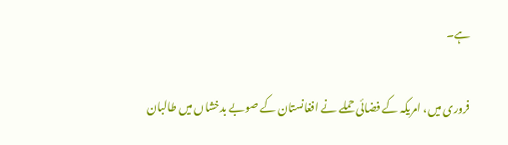ہے۔

فروری میں، امریکہ کے فضائی حملے نے افغانستان کے صوبے بدخشاں میں طالبان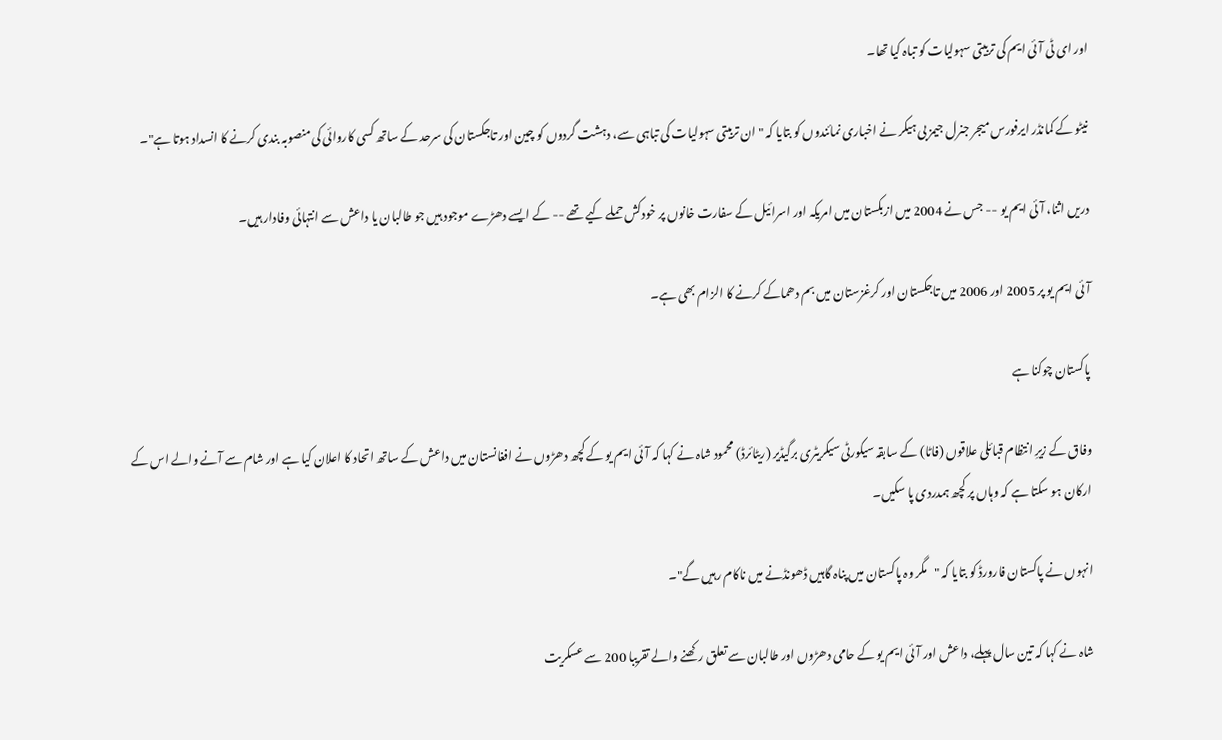اور ای ٹی آئی ایم کی تربیتی سہولیات کو تباہ کیا تھا۔

نیٹو کے کمانڈر ایرفورس میجر جنرل جیمز بی ہیکر نے اخباری نمائندوں کو بتایا کہ "ان تربیتی سہولیات کی تباہی سے، دہشت گردوں کو چین اور تاجکستان کی سرحد کے ساتھ کسی کاروائی کی منصوبہ بندی کرنے کا انسداد ہوتا ہے"۔

دریں اثنا، آئی ایم یو -- جس نے 2004 میں ازبکستان میں امریکہ اور اسرائیل کے سفارت خانوں پر خودکش حملے کیے تھے -- کے ایسے دھڑے موجود ہیں جو طالبان یا داعش سے انتہائی وفادار ہیں۔

آئی ایم یو پر 2005 اور 2006 میں تاجکستان اور کرغزستان میں بم دھماکے کرنے کا الزام بھی ہے۔

پاکستان چوکنا ہے

وفاق کے زیرِ انتظام قبائلی علاقوں (فاٹا) کے سابقہ سیکورٹی سیکریٹری برگیڈیر (ریٹائرڈ) محمود شاہ نے کہا کہ آئی ایم یو کے کچھ دھڑوں نے افغانستان میں داعش کے ساتھ اتحاد کا اعلان کیا ہے اور شام سے آنے والے اس کے ارکان ہو سکتا ہے کہ وہاں پر کچھ ہمدردی پا سکیں۔

انہوں نے پاکستان فارورڈ کو بتایا کہ "مگر وہ پاکستان میں پناہ گاہیں ڈھونڈنے میں ناکام رہیں گے"۔

شاہ نے کہا کہ تین سال پہلے، داعش اور آئی ایم یو کے حامی دھڑوں اور طالبان سے تعلق رکھنے والے تقریبا 200 سے عسکریت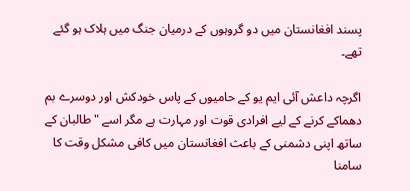پسند افغانستان میں دو گروہوں کے درمیان جنگ میں ہلاک ہو گئے تھے۔

اگرچہ داعش آئی ایم یو کے حامیوں کے پاس خودکش اور دوسرے بم دھماکے کرنے کے لیے افرادی قوت اور مہارت ہے مگر اسے "طالبان کے ساتھ اپنی دشمنی کے باعث افغانستان میں کافی مشکل وقت کا سامنا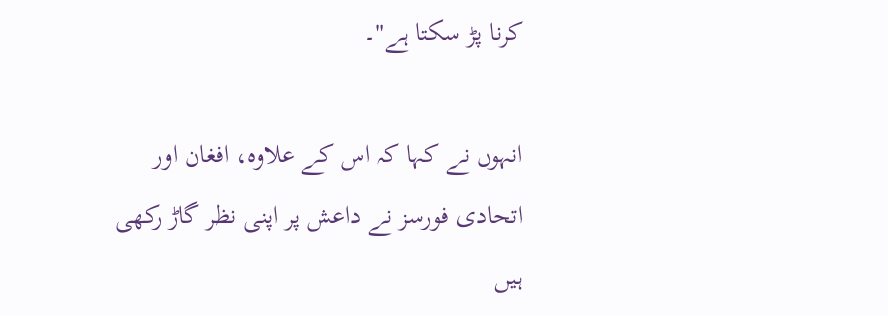کرنا پڑ سکتا ہے"۔

انہوں نے کہا کہ اس کے علاوہ، افغان اور اتحادی فورسز نے داعش پر اپنی نظر گاڑ رکھی ہیں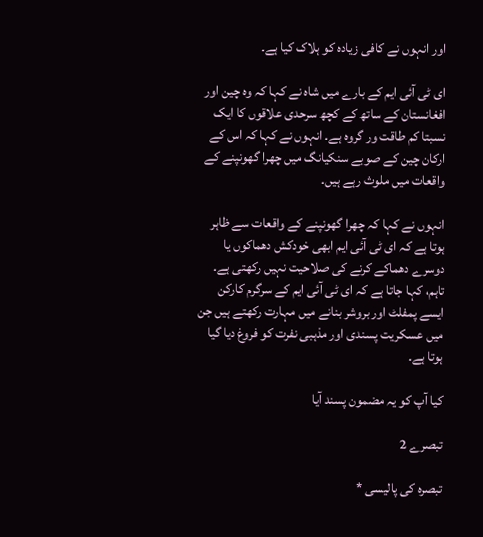اور انہوں نے کافی زیادہ کو ہلاک کیا ہے۔

ای ٹی آئی ایم کے بارے میں شاہ نے کہا کہ وہ چین اور افغانستان کے ساتھ کے کچھ سرحدی علاقوں کا ایک نسبتا کم طاقت ور گروہ ہے۔ انہوں نے کہا کہ اس کے ارکان چین کے صوبے سنکیانگ میں چھرا گھونپنے کے واقعات میں ملوث رہے ہیں۔

انہوں نے کہا کہ چھرا گھونپنے کے واقعات سے ظاہر ہوتا ہے کہ ای ٹی آئی ایم ابھی خودکش دھماکوں یا دوسرے دھماکے کرنے کی صلاحیت نہیں رکھتی ہے۔ تاہم، کہا جاتا ہے کہ ای ٹی آئی ایم کے سرگرم کارکن ایسے پمفلٹ اور بروشر بنانے میں مہارت رکھتے ہیں جن میں عسکریت پسندی اور مذہبی نفرت کو فروغ دیا گیا ہوتا ہے۔

کیا آپ کو یہ مضمون پسند آیا

تبصرے 2

تبصرہ کی پالیسی *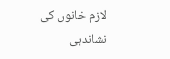لازم خانوں کی نشاندہی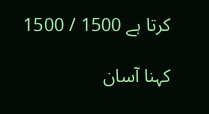کرتا ہے 1500 / 1500

کہنا آسان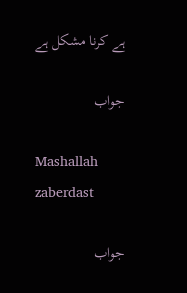ہے کرنا مشکل ہے

جواب

Mashallah zaberdast

جواب